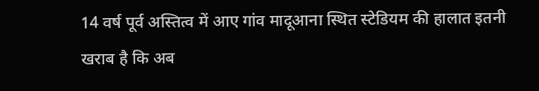14 वर्ष पूर्व अस्तित्व में आए गांव मादूआना स्थित स्टेडियम की हालात इतनी खराब है कि अब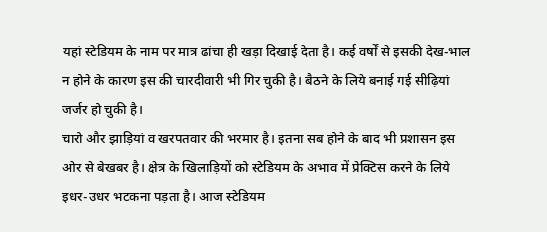यहां स्टेडियम के नाम पर मात्र ढांचा ही खड़ा दिखाई देता है। कई वर्षों से इसकी देख-भाल न होने के कारण इस की चारदीवारी भी गिर चुकी है। बैठने के लिये बनाई गई सीढ़ियां जर्जर हो चुकी है।
चारो और झाड़ियां व खरपतवार की भरमार है। इतना सब होने के बाद भी प्रशासन इस ओर से बेखबर है। क्षेत्र के खिलाड़ियों को स्टेडियम के अभाव में प्रेक्टिस करने के लिये इधर-उधर भटकना पड़ता है। आज स्टेडियम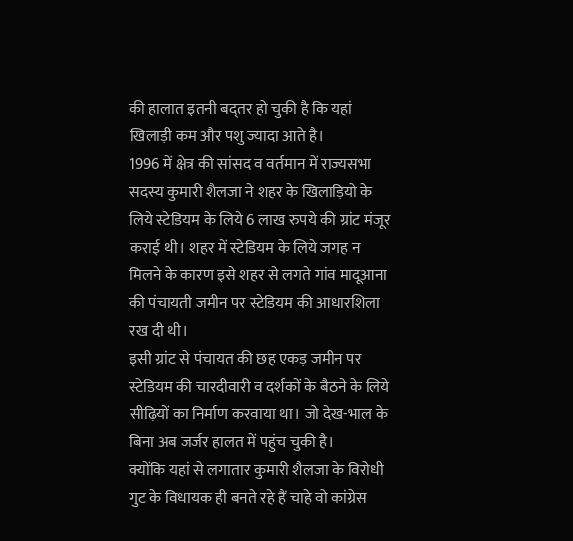की हालात इतनी बद्तर हो चुकी है कि यहां खिलाड़ी कम और पशु ज्यादा आते है।
1996 में क्षेत्र की सांसद व वर्तमान में राज्यसभा सदस्य कुमारी शैलजा ने शहर के खिलाड़ियो के लिये स्टेडियम के लिये 6 लाख रुपये की ग्रांट मंजूर कराई थी। शहर में स्टेडियम के लिये जगह न मिलने के कारण इसे शहर से लगते गांव मादूआना की पंचायती जमीन पर स्टेडियम की आधारशिला रख दी थी।
इसी ग्रांट से पंचायत की छह एकड़ जमीन पर स्टेडियम की चारदीवारी व दर्शकों के बैठने के लिये सीढ़ियों का निर्माण करवाया था। जो देख-भाल के बिना अब जर्जर हालत में पहुंच चुकी है।
क्योंकि यहां से लगातार कुमारी शैलजा के विरोधी गुट के विधायक ही बनते रहे हैं चाहे वो कांग्रेस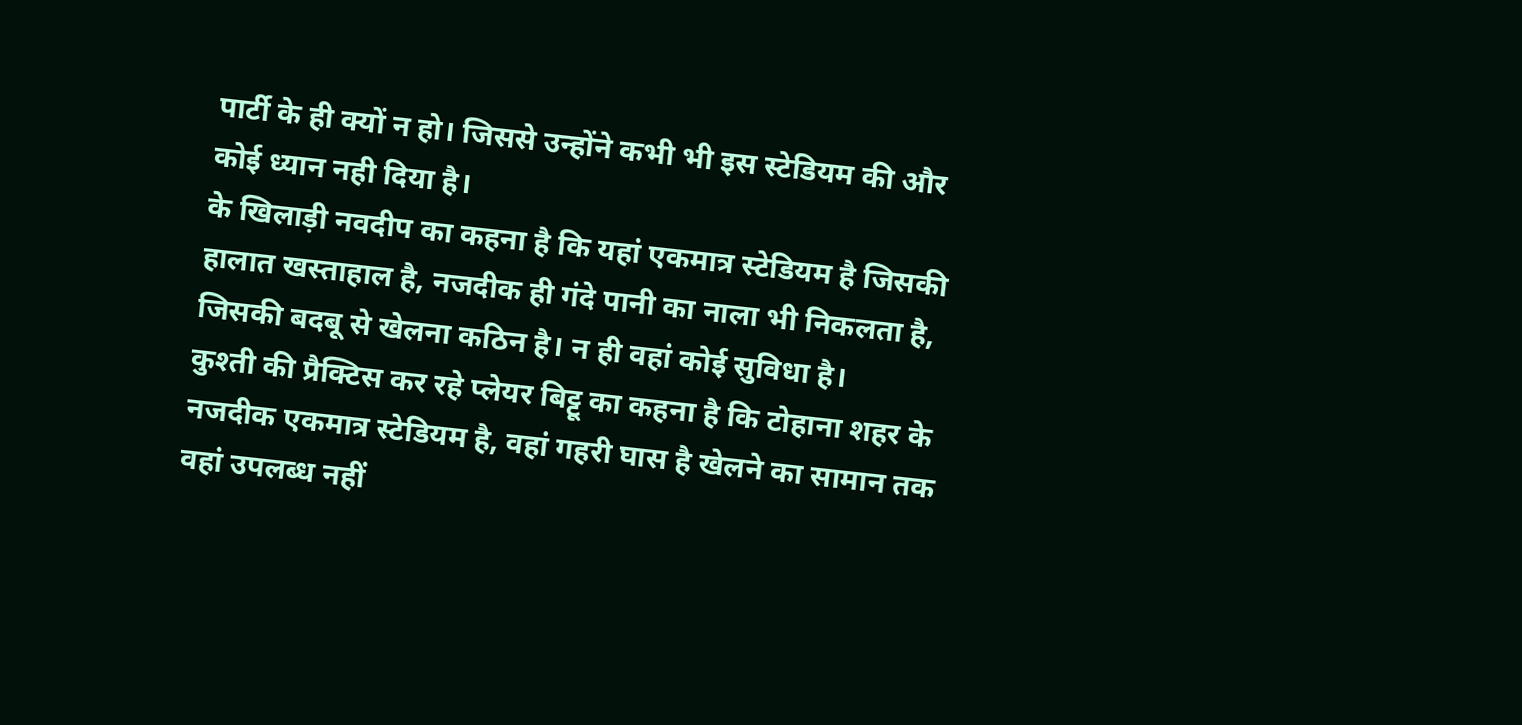पार्टी के ही क्यों न हो। जिससे उन्होंने कभी भी इस स्टेडियम की और कोई ध्यान नही दिया है।
के खिलाड़ी नवदीप का कहना है कि यहां एकमात्र स्टेडियम है जिसकी हालात खस्ताहाल है, नजदीक ही गंदे पानी का नाला भी निकलता है, जिसकी बदबू से खेलना कठिन है। न ही वहां कोई सुविधा है।
कुश्ती की प्रैक्टिस कर रहे प्लेयर बिट्टू का कहना है कि टोहाना शहर के नजदीक एकमात्र स्टेडियम है, वहां गहरी घास है खेलने का सामान तक वहां उपलब्ध नहीं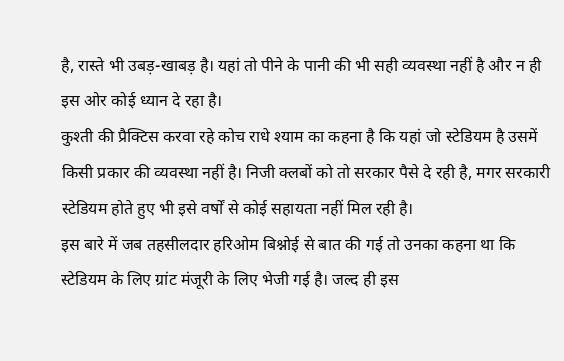है, रास्ते भी उबड़-खाबड़ है। यहां तो पीने के पानी की भी सही व्यवस्था नहीं है और न ही इस ओर कोई ध्यान दे रहा है।
कुश्ती की प्रैक्टिस करवा रहे कोच राधे श्याम का कहना है कि यहां जो स्टेडियम है उसमें किसी प्रकार की व्यवस्था नहीं है। निजी क्लबों को तो सरकार पैसे दे रही है, मगर सरकारी स्टेडियम होते हुए भी इसे वर्षों से कोई सहायता नहीं मिल रही है।
इस बारे में जब तहसीलदार हरिओम बिश्नोई से बात की गई तो उनका कहना था कि स्टेडियम के लिए ग्रांट मंजूरी के लिए भेजी गई है। जल्द ही इस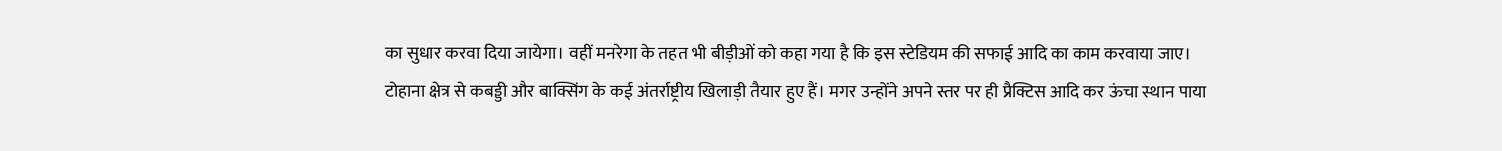का सुधार करवा दिया जायेगा। वहीं मनरेगा के तहत भी बीड़ीओं को कहा गया है कि इस स्टेडियम की सफाई आदि का काम करवाया जाए।
टोहाना क्षेत्र से कबड्डी और बाक्सिंग के कई अंतर्राष्ट्रीय खिलाड़ी तैयार हुए हैं। मगर उन्होंने अपने स्तर पर ही प्रैक्टिस आदि कर ऊंचा स्थान पाया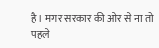है। मगर सरकार की ओर से ना तो पहले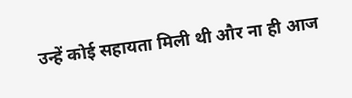उन्हें कोई सहायता मिली थी और ना ही आज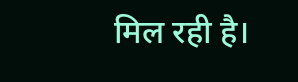मिल रही है।